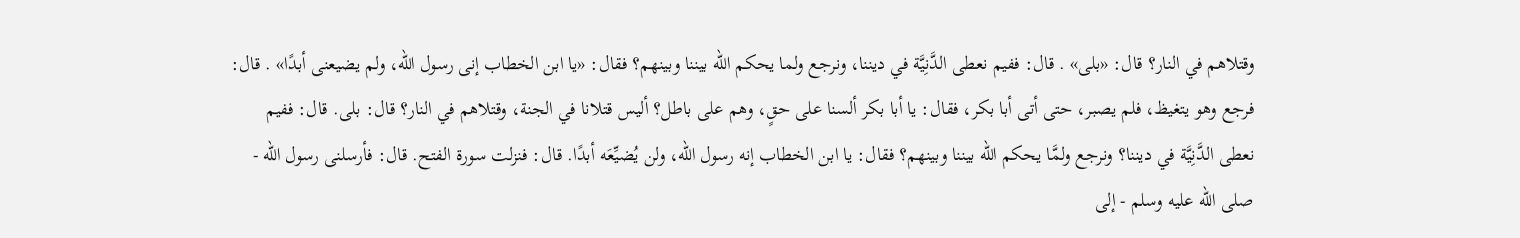وقتلاهم في النار؟ قال: «بلى» . قال: ففيم نعطى الدَّنِيَّة في ديننا، ونرجع ولما يحكم الله بيننا وبينهم؟ فقال: «يا ابن الخطاب إنى رسول الله، ولم يضيعنى أبدًا» . قال: فرجع وهو يتغيظ، فلم يصبر، حتى أتى أبا بكر، فقال: يا أبا بكر ألسنا على حقٍ، وهم على باطل؟ أليس قتلانا في الجنة، وقتلاهم في النار؟ قال: بلى. قال: ففيم نعطى الدَّنِيَّة في ديننا؟ ونرجع ولمَّا يحكم الله بيننا وبينهم؟ فقال: يا ابن الخطاب إنه رسول الله، ولن يُضيِّعَه أبدًا. قال: فنزلت سورة الفتح. قال: فأرسلنى رسول الله - صلى الله عليه وسلم - إلى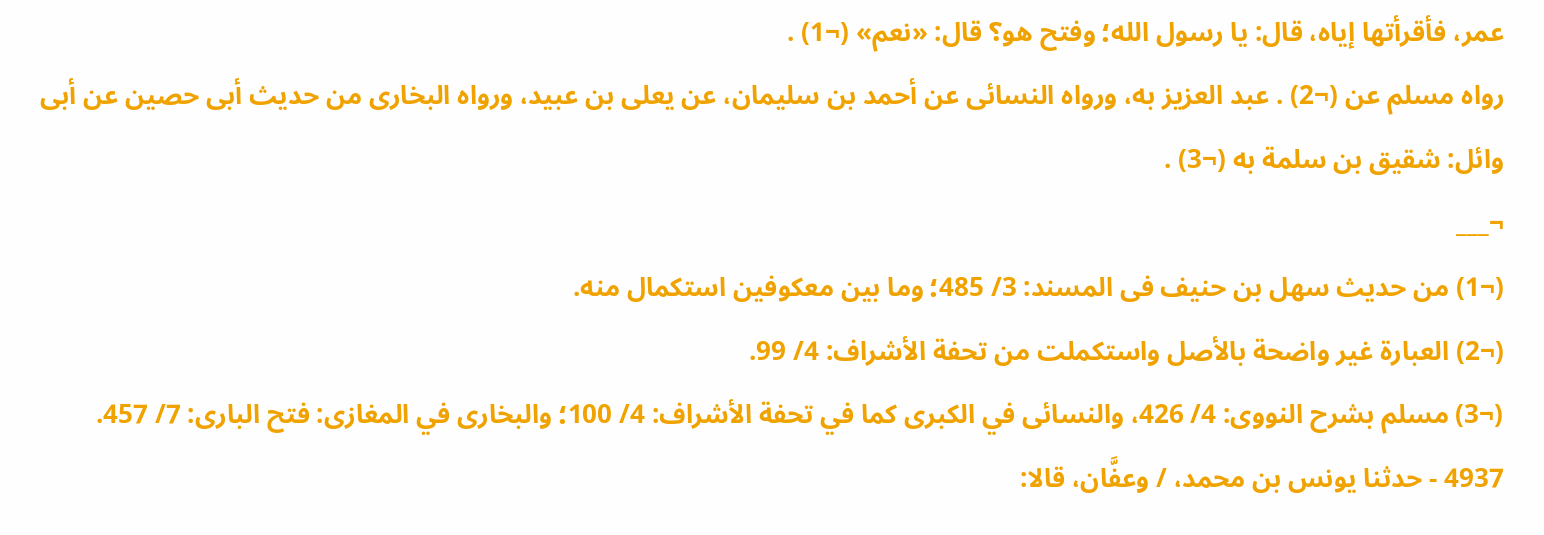عمر، فأقرأتها إياه، قال: يا رسول الله؛ وفتح هو؟ قال: «نعم» (¬1) .
رواه مسلم عن (¬2) . عبد العزيز به، ورواه النسائى عن أحمد بن سليمان، عن يعلى بن عبيد، ورواه البخارى من حديث أبى حصين عن أبى وائل: شقيق بن سلمة به (¬3) .
¬___
(¬1) من حديث سهل بن حنيف فى المسند: 3/ 485؛ وما بين معكوفين استكمال منه.
(¬2) العبارة غير واضحة بالأصل واستكملت من تحفة الأشراف: 4/ 99.
(¬3) مسلم بشرح النووى: 4/ 426، والنسائى في الكبرى كما في تحفة الأشراف: 4/ 100؛ والبخارى في المغازى: فتح البارى: 7/ 457.
4937 - حدثنا يونس بن محمد، / وعفَّان، قالا: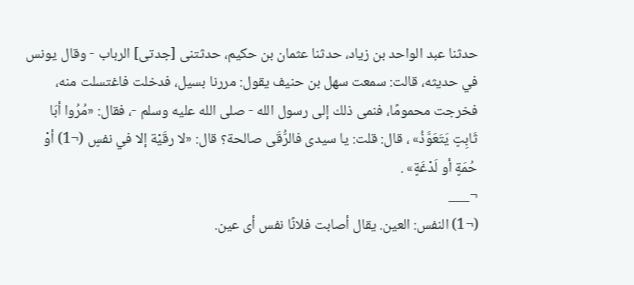حدثنا عبد الواحد بن زياد، حدثنا عثمان بن حكيم، حدثتنى [جدتى] الرباب - وقال يونس في حديثه، قالت: سمعت سهل بن حنيف يقول: مررنا بسيل، فدخلت فاغتسلت منه، فخرجت محمومًا، فنمى ذلك إلى رسول الله - صلى الله عليه وسلم -، فقال: «مُرُوا أبَا ثَابِتٍ يَتَعَوَّذُ» ، قال: قلت: يا سيدى فالرُّقَى صالحة؟ قال: «لا رقَيْة إلا في نفسٍ (¬1) أوْ حُمَةٍ أو لَدْغَةٍ» .
¬___
(¬1) النفس: العين. يقال أصابت فلانًا نفس أى عين.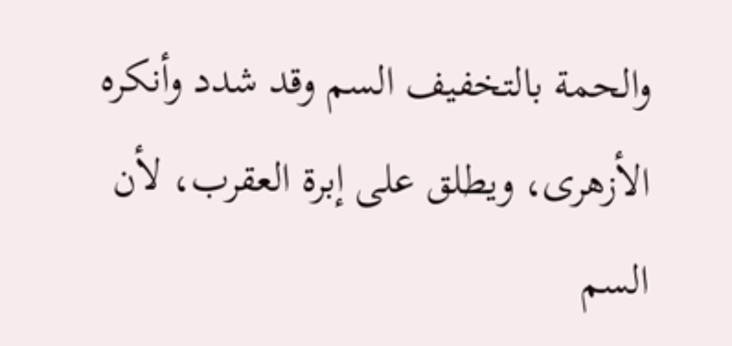والحمة بالتخفيف السم وقد شدد وأنكره الأزهرى، ويطلق على إبرة العقرب، لأن السم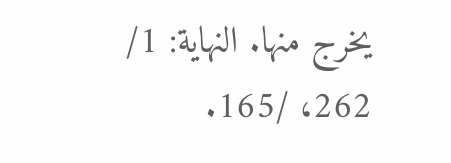يخرج منها. النهاية: 1/ 262، /165.